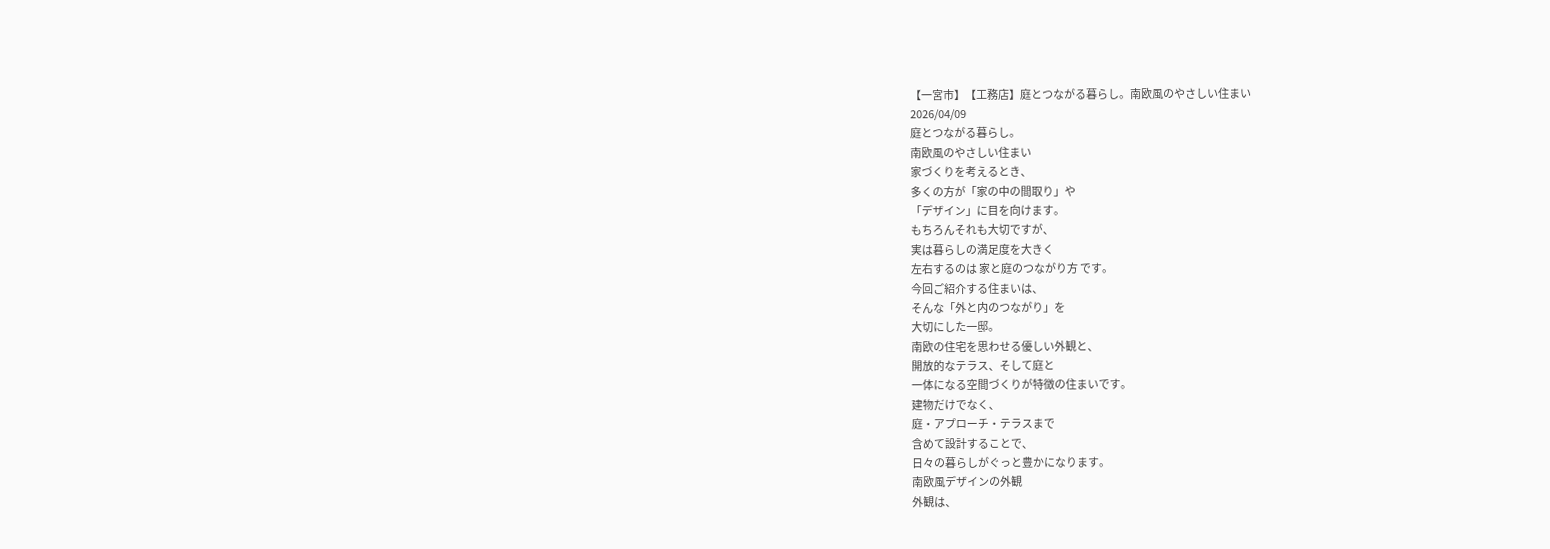【一宮市】【工務店】庭とつながる暮らし。南欧風のやさしい住まい
2026/04/09
庭とつながる暮らし。
南欧風のやさしい住まい
家づくりを考えるとき、
多くの方が「家の中の間取り」や
「デザイン」に目を向けます。
もちろんそれも大切ですが、
実は暮らしの満足度を大きく
左右するのは 家と庭のつながり方 です。
今回ご紹介する住まいは、
そんな「外と内のつながり」を
大切にした一邸。
南欧の住宅を思わせる優しい外観と、
開放的なテラス、そして庭と
一体になる空間づくりが特徴の住まいです。
建物だけでなく、
庭・アプローチ・テラスまで
含めて設計することで、
日々の暮らしがぐっと豊かになります。
南欧風デザインの外観
外観は、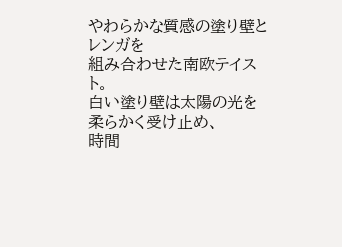やわらかな質感の塗り壁とレンガを
組み合わせた南欧テイスト。
白い塗り壁は太陽の光を
柔らかく受け止め、
時間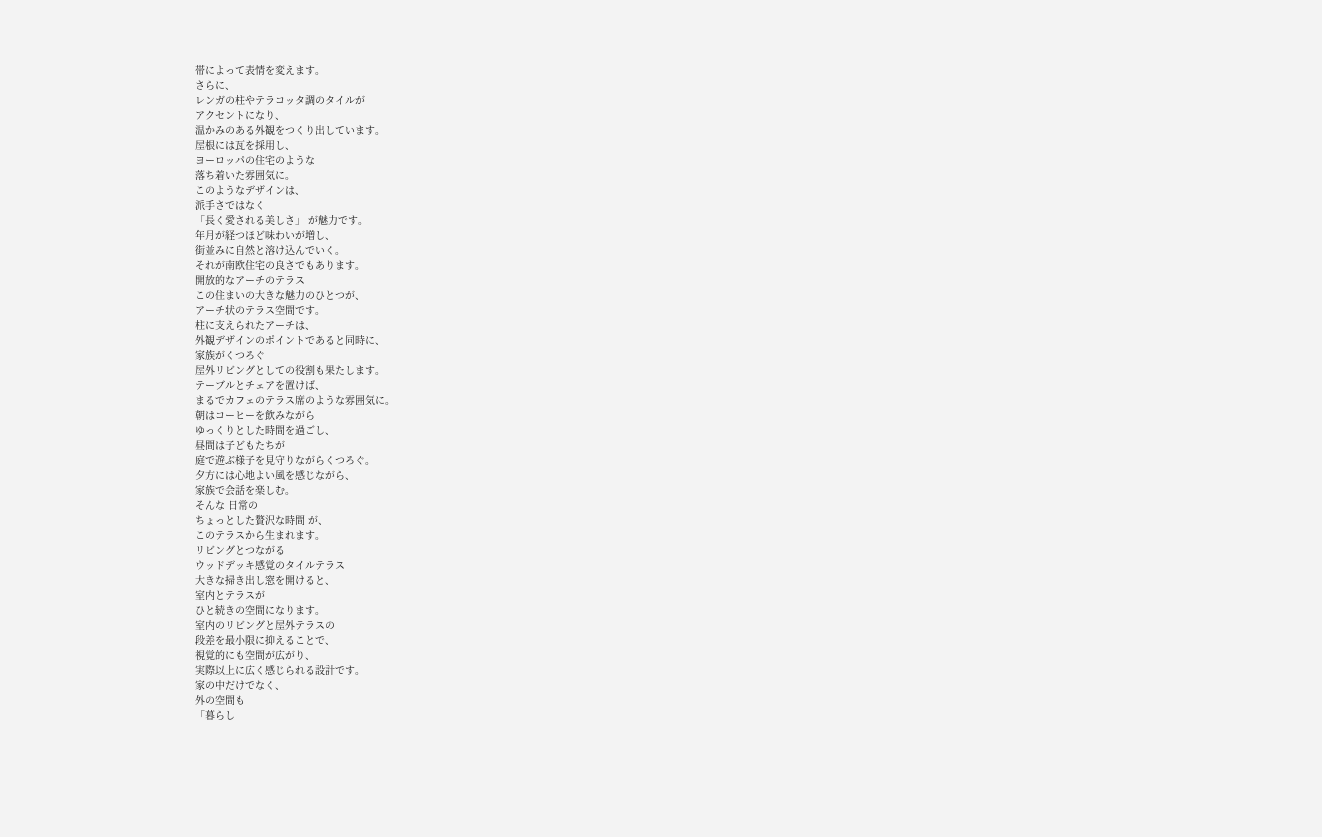帯によって表情を変えます。
さらに、
レンガの柱やテラコッタ調のタイルが
アクセントになり、
温かみのある外観をつくり出しています。
屋根には瓦を採用し、
ヨーロッパの住宅のような
落ち着いた雰囲気に。
このようなデザインは、
派手さではなく
「長く愛される美しさ」 が魅力です。
年月が経つほど味わいが増し、
街並みに自然と溶け込んでいく。
それが南欧住宅の良さでもあります。
開放的なアーチのテラス
この住まいの大きな魅力のひとつが、
アーチ状のテラス空間です。
柱に支えられたアーチは、
外観デザインのポイントであると同時に、
家族がくつろぐ
屋外リビングとしての役割も果たします。
テーブルとチェアを置けば、
まるでカフェのテラス席のような雰囲気に。
朝はコーヒーを飲みながら
ゆっくりとした時間を過ごし、
昼間は子どもたちが
庭で遊ぶ様子を見守りながらくつろぐ。
夕方には心地よい風を感じながら、
家族で会話を楽しむ。
そんな 日常の
ちょっとした贅沢な時間 が、
このテラスから生まれます。
リビングとつながる
ウッドデッキ感覚のタイルテラス
大きな掃き出し窓を開けると、
室内とテラスが
ひと続きの空間になります。
室内のリビングと屋外テラスの
段差を最小限に抑えることで、
視覚的にも空間が広がり、
実際以上に広く感じられる設計です。
家の中だけでなく、
外の空間も
「暮らし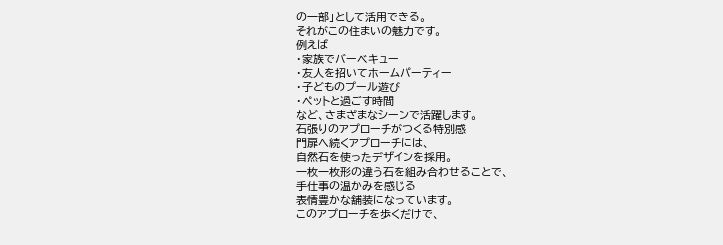の一部」として活用できる。
それがこの住まいの魅力です。
例えば
・家族でバーベキュー
・友人を招いてホームパーティー
・子どものプール遊び
・ペットと過ごす時間
など、さまざまなシーンで活躍します。
石張りのアプローチがつくる特別感
門扉へ続くアプローチには、
自然石を使ったデザインを採用。
一枚一枚形の違う石を組み合わせることで、
手仕事の温かみを感じる
表情豊かな舗装になっています。
このアプローチを歩くだけで、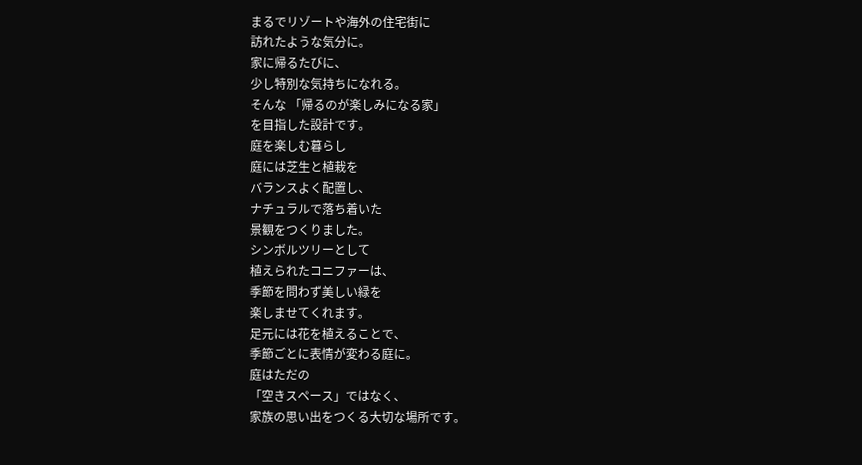まるでリゾートや海外の住宅街に
訪れたような気分に。
家に帰るたびに、
少し特別な気持ちになれる。
そんな 「帰るのが楽しみになる家」
を目指した設計です。
庭を楽しむ暮らし
庭には芝生と植栽を
バランスよく配置し、
ナチュラルで落ち着いた
景観をつくりました。
シンボルツリーとして
植えられたコニファーは、
季節を問わず美しい緑を
楽しませてくれます。
足元には花を植えることで、
季節ごとに表情が変わる庭に。
庭はただの
「空きスペース」ではなく、
家族の思い出をつくる大切な場所です。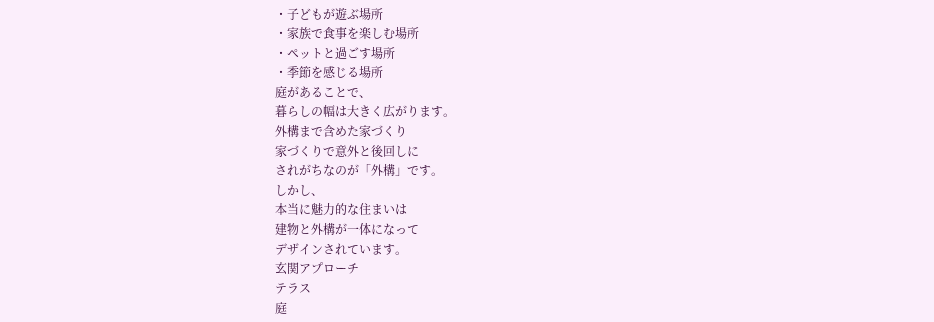・子どもが遊ぶ場所
・家族で食事を楽しむ場所
・ペットと過ごす場所
・季節を感じる場所
庭があることで、
暮らしの幅は大きく広がります。
外構まで含めた家づくり
家づくりで意外と後回しに
されがちなのが「外構」です。
しかし、
本当に魅力的な住まいは
建物と外構が一体になって
デザインされています。
玄関アプローチ
テラス
庭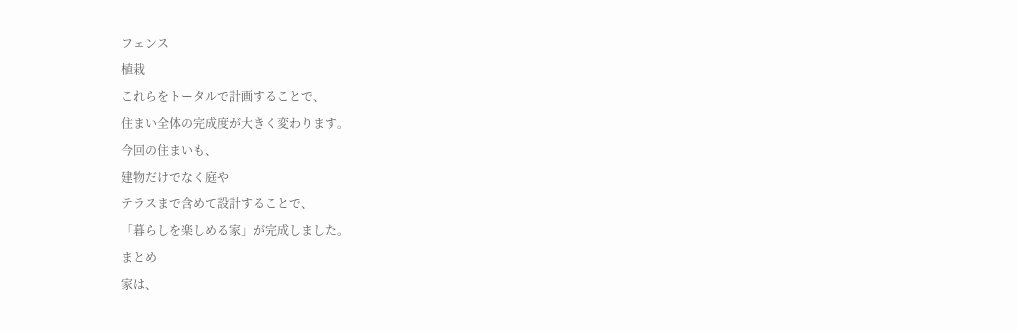フェンス
植栽
これらをトータルで計画することで、
住まい全体の完成度が大きく変わります。
今回の住まいも、
建物だけでなく庭や
テラスまで含めて設計することで、
「暮らしを楽しめる家」が完成しました。
まとめ
家は、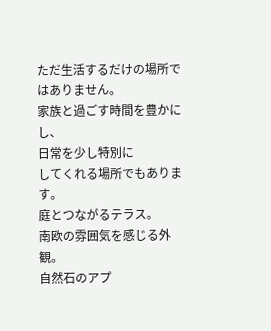ただ生活するだけの場所ではありません。
家族と過ごす時間を豊かにし、
日常を少し特別に
してくれる場所でもあります。
庭とつながるテラス。
南欧の雰囲気を感じる外観。
自然石のアプ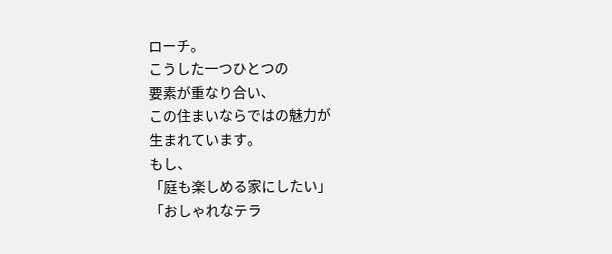ローチ。
こうした一つひとつの
要素が重なり合い、
この住まいならではの魅力が
生まれています。
もし、
「庭も楽しめる家にしたい」
「おしゃれなテラ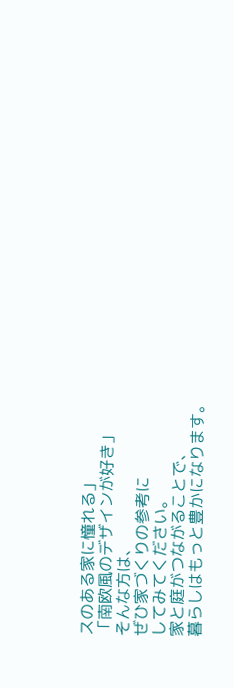スのある家に憧れる」
「南欧風のデザインが好き」
そんな方は、
ぜひ家づくりの参考に
してみてください。
家と庭がつながることで、
暮らしはもっと豊かになります。